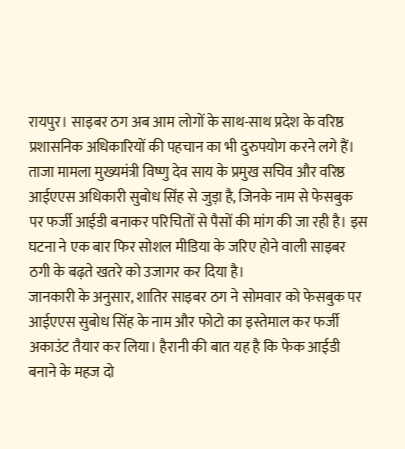रायपुर। साइबर ठग अब आम लोगों के साथ-साथ प्रदेश के वरिष्ठ प्रशासनिक अधिकारियों की पहचान का भी दुरुपयोग करने लगे हैं। ताजा मामला मुख्यमंत्री विष्णु देव साय के प्रमुख सचिव और वरिष्ठ आईएएस अधिकारी सुबोध सिंह से जुड़ा है, जिनके नाम से फेसबुक पर फर्जी आईडी बनाकर परिचितों से पैसों की मांग की जा रही है। इस घटना ने एक बार फिर सोशल मीडिया के जरिए होने वाली साइबर ठगी के बढ़ते खतरे को उजागर कर दिया है।
जानकारी के अनुसार, शातिर साइबर ठग ने सोमवार को फेसबुक पर आईएएस सुबोध सिंह के नाम और फोटो का इस्तेमाल कर फर्जी अकाउंट तैयार कर लिया। हैरानी की बात यह है कि फेक आईडी बनाने के महज दो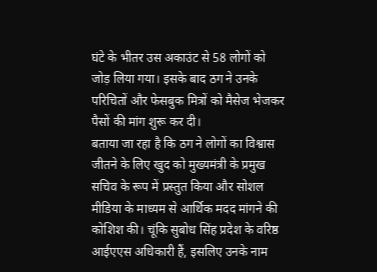घंटे के भीतर उस अकाउंट से 58 लोगों को जोड़ लिया गया। इसके बाद ठग ने उनके परिचितों और फेसबुक मित्रों को मैसेज भेजकर पैसों की मांग शुरू कर दी।
बताया जा रहा है कि ठग ने लोगों का विश्वास जीतने के लिए खुद को मुख्यमंत्री के प्रमुख सचिव के रूप में प्रस्तुत किया और सोशल मीडिया के माध्यम से आर्थिक मदद मांगने की कोशिश की। चूंकि सुबोध सिंह प्रदेश के वरिष्ठ आईएएस अधिकारी हैं, इसलिए उनके नाम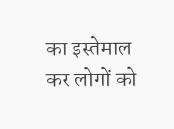का इस्तेमाल कर लोगों को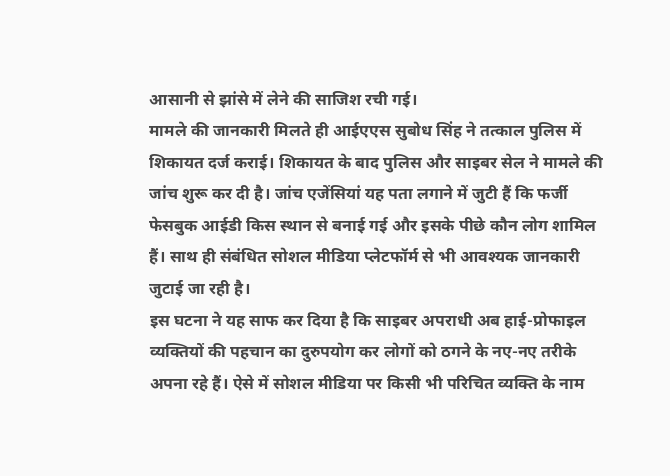आसानी से झांसे में लेने की साजिश रची गई।
मामले की जानकारी मिलते ही आईएएस सुबोध सिंह ने तत्काल पुलिस में शिकायत दर्ज कराई। शिकायत के बाद पुलिस और साइबर सेल ने मामले की जांच शुरू कर दी है। जांच एजेंसियां यह पता लगाने में जुटी हैं कि फर्जी फेसबुक आईडी किस स्थान से बनाई गई और इसके पीछे कौन लोग शामिल हैं। साथ ही संबंधित सोशल मीडिया प्लेटफॉर्म से भी आवश्यक जानकारी जुटाई जा रही है।
इस घटना ने यह साफ कर दिया है कि साइबर अपराधी अब हाई-प्रोफाइल व्यक्तियों की पहचान का दुरुपयोग कर लोगों को ठगने के नए-नए तरीके अपना रहे हैं। ऐसे में सोशल मीडिया पर किसी भी परिचित व्यक्ति के नाम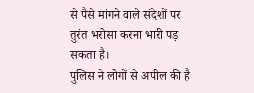से पैसे मांगने वाले संदेशों पर तुरंत भरोसा करना भारी पड़ सकता है।
पुलिस ने लोगों से अपील की है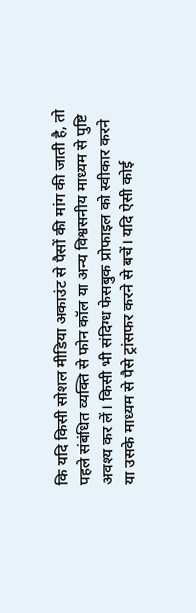कि यदि किसी सोशल मीडिया अकाउंट से पैसों की मांग की जाती है, तो पहले संबंधित व्यक्ति से फोन कॉल या अन्य विश्वसनीय माध्यम से पुष्टि अवश्य कर लें। किसी भी संदिग्ध फेसबुक प्रोफाइल को स्वीकार करने या उसके माध्यम से पैसे ट्रांसफर करने से बचें। यदि ऐसी कोई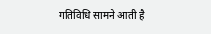गतिविधि सामने आती है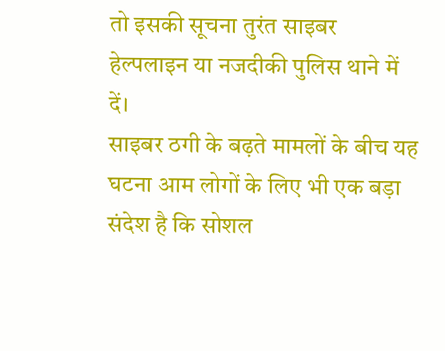तो इसकी सूचना तुरंत साइबर हेल्पलाइन या नजदीकी पुलिस थाने में दें।
साइबर ठगी के बढ़ते मामलों के बीच यह घटना आम लोगों के लिए भी एक बड़ा संदेश है कि सोशल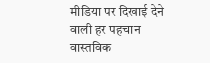मीडिया पर दिखाई देने वाली हर पहचान वास्तविक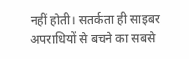नहीं होती। सतर्कता ही साइबर अपराधियों से बचने का सबसे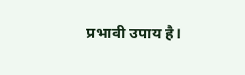प्रभावी उपाय है।